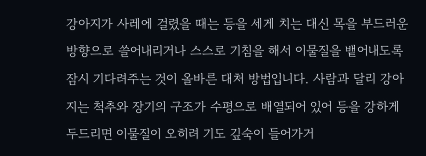강아지가 사레에 걸렸을 때는 등을 세게 치는 대신 목을 부드러운 방향으로 쓸어내리거나 스스로 기침을 해서 이물질을 뱉어내도록 잠시 기다려주는 것이 올바른 대처 방법입니다. 사람과 달리 강아지는 척추와 장기의 구조가 수평으로 배열되어 있어 등을 강하게 두드리면 이물질이 오히려 기도 깊숙이 들어가거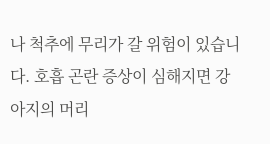나 척추에 무리가 갈 위험이 있습니다. 호흡 곤란 증상이 심해지면 강아지의 머리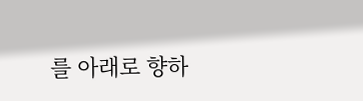를 아래로 향하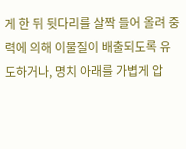게 한 뒤 뒷다리를 살짝 들어 올려 중력에 의해 이물질이 배출되도록 유도하거나, 명치 아래를 가볍게 압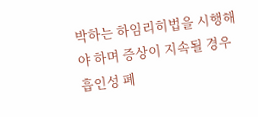박하는 하임리히법을 시행해야 하며 증상이 지속될 경우 흡인성 폐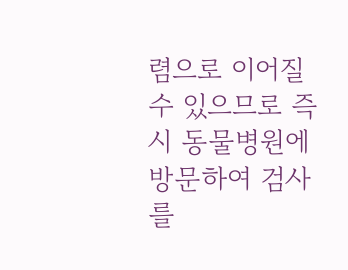렴으로 이어질 수 있으므로 즉시 동물병원에 방문하여 검사를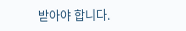받아야 합니다.